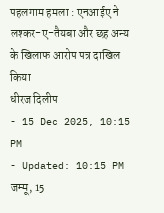पहलगाम हमला : एनआईए ने लश्कर-ए-तैयबा और छह अन्य के खिलाफ आरोप पत्र दाखिल किया
धीरज दिलीप
- 15 Dec 2025, 10:15 PM
- Updated: 10:15 PM
जम्मू, 15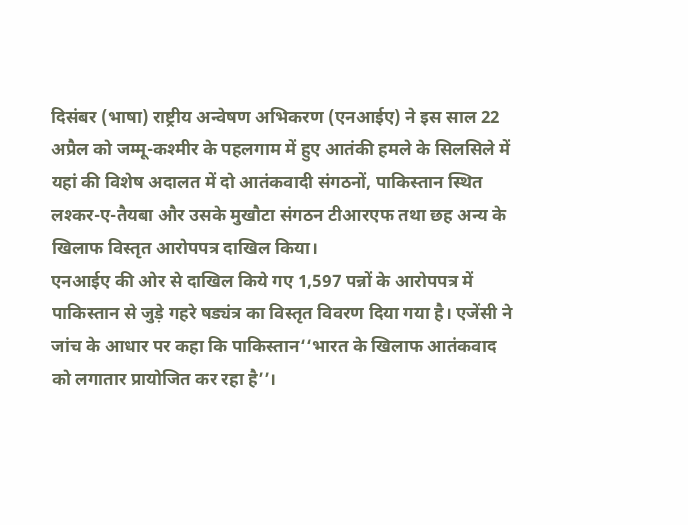दिसंबर (भाषा) राष्ट्रीय अन्वेषण अभिकरण (एनआईए) ने इस साल 22 अप्रैल को जम्मू-कश्मीर के पहलगाम में हुए आतंकी हमले के सिलसिले में यहां की विशेष अदालत में दो आतंकवादी संगठनों, पाकिस्तान स्थित लश्कर-ए-तैयबा और उसके मुखौटा संगठन टीआरएफ तथा छह अन्य के खिलाफ विस्तृत आरोपपत्र दाखिल किया।
एनआईए की ओर से दाखिल किये गए 1,597 पन्नों के आरोपपत्र में पाकिस्तान से जुड़े गहरे षड्यंत्र का विस्तृत विवरण दिया गया है। एजेंसी ने जांच के आधार पर कहा कि पाकिस्तान‘‘भारत के खिलाफ आतंकवाद को लगातार प्रायोजित कर रहा है’’।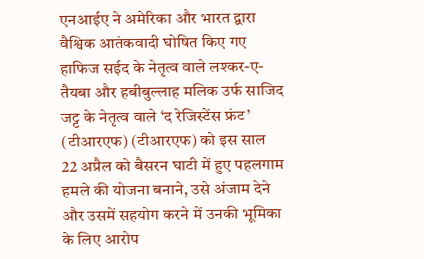एनआईए ने अमेरिका और भारत द्वारा वैश्विक आतंकवादी घोषित किए गए हाफिज सईद के नेतृत्व वाले लश्कर-ए-तैयबा और हबीबुल्लाह मलिक उर्फ साजिद जट्ट के नेतृत्व वाले ‘द रेजिस्टेंस फ्रंट’ (टीआरएफ) (टीआरएफ) को इस साल 22 अप्रैल को बैसरन घाटी में हुए पहलगाम हमले की योजना बनाने, उसे अंजाम देने और उसमें सहयोग करने में उनकी भूमिका के लिए आरोप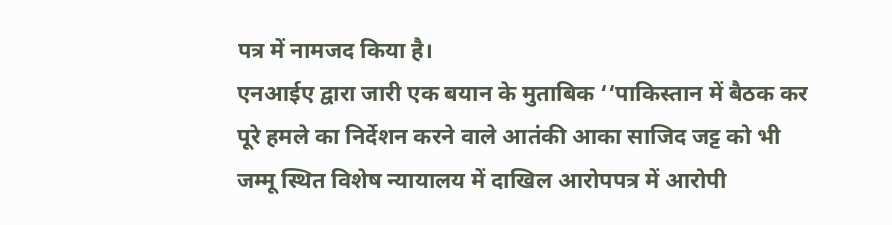पत्र में नामजद किया है।
एनआईए द्वारा जारी एक बयान के मुताबिक ‘‘पाकिस्तान में बैठक कर पूरे हमले का निर्देशन करने वाले आतंकी आका साजिद जट्ट को भी जम्मू स्थित विशेष न्यायालय में दाखिल आरोपपत्र में आरोपी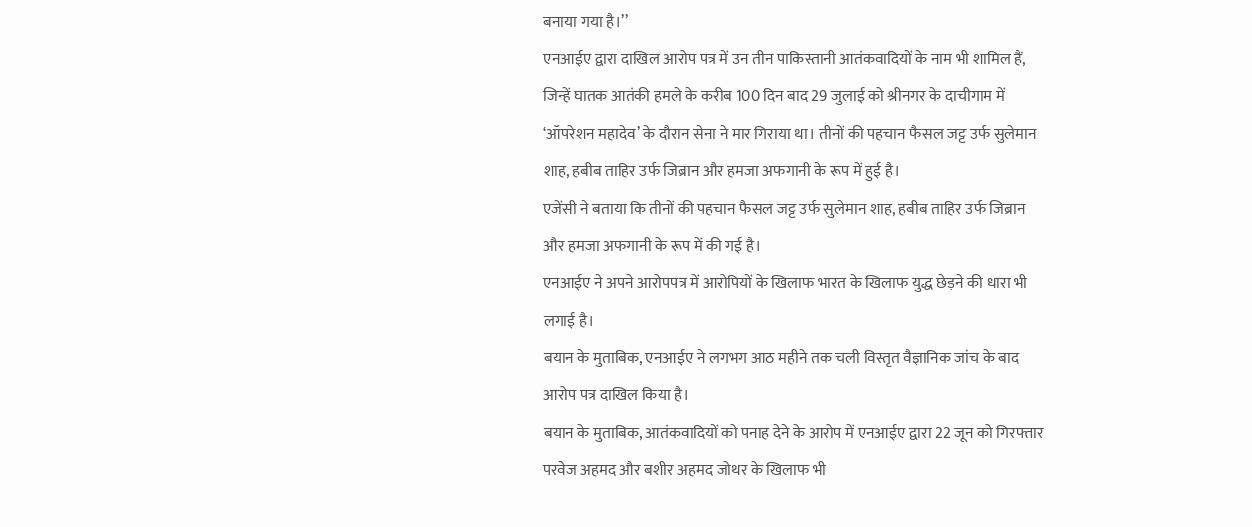बनाया गया है।’’
एनआईए द्वारा दाखिल आरोप पत्र में उन तीन पाकिस्तानी आतंकवादियों के नाम भी शामिल हैं, जिन्हें घातक आतंकी हमले के करीब 100 दिन बाद 29 जुलाई को श्रीनगर के दाचीगाम में ‘ऑपरेशन महादेव’ के दौरान सेना ने मार गिराया था। तीनों की पहचान फैसल जट्ट उर्फ सुलेमान शाह, हबीब ताहिर उर्फ जिब्रान और हमजा अफगानी के रूप में हुई है।
एजेंसी ने बताया कि तीनों की पहचान फैसल जट्ट उर्फ सुलेमान शाह, हबीब ताहिर उर्फ जिब्रान और हमजा अफगानी के रूप में की गई है।
एनआईए ने अपने आरोपपत्र में आरोपियों के खिलाफ भारत के खिलाफ युद्ध छेड़ने की धारा भी लगाई है।
बयान के मुताबिक, एनआईए ने लगभग आठ महीने तक चली विस्तृत वैज्ञानिक जांच के बाद आरोप पत्र दाखिल किया है।
बयान के मुताबिक, आतंकवादियों को पनाह देने के आरोप में एनआईए द्वारा 22 जून को गिरफ्तार परवेज अहमद और बशीर अहमद जोथर के खिलाफ भी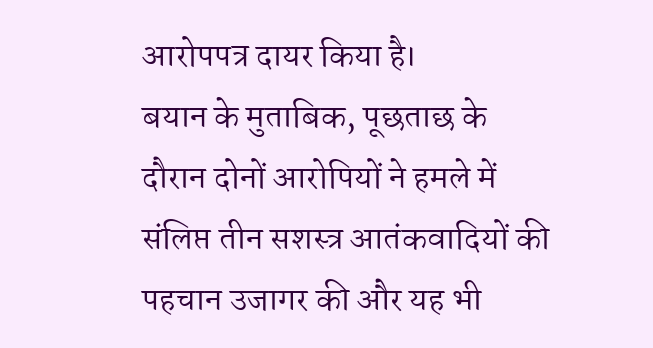आरोपपत्र दायर किया है।
बयान के मुताबिक, पूछताछ के दौरान दोनों आरोपियों ने हमले में संलिप्त तीन सशस्त्र आतंकवादियों की पहचान उजागर की और यह भी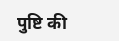पुष्टि की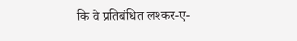कि वे प्रतिबंधित लश्कर-ए-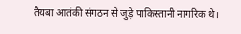तैयबा आतंकी संगठन से जुड़े पाकिस्तानी नागरिक थे।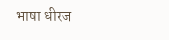भाषा धीरज